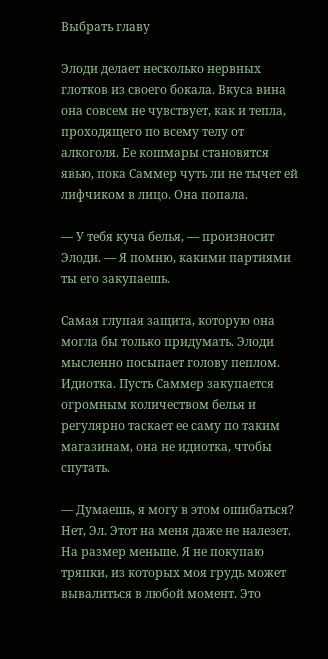Выбрать главу

Элоди делает несколько нервных глотков из своего бокала. Вкуса вина она совсем не чувствует, как и тепла, проходящего по всему телу от алкоголя. Ее кошмары становятся явью, пока Саммер чуть ли не тычет ей лифчиком в лицо. Она попала.

— У тебя куча белья, — произносит Элоди. — Я помню, какими партиями ты его закупаешь.

Самая глупая защита, которую она могла бы только придумать. Элоди мысленно посыпает голову пеплом. Идиотка. Пусть Саммер закупается огромным количеством белья и регулярно таскает ее саму по таким магазинам, она не идиотка, чтобы спутать.

— Думаешь, я могу в этом ошибаться? Нет, Эл. Этот на меня даже не налезет. На размер меньше. Я не покупаю тряпки, из которых моя грудь может вывалиться в любой момент. Это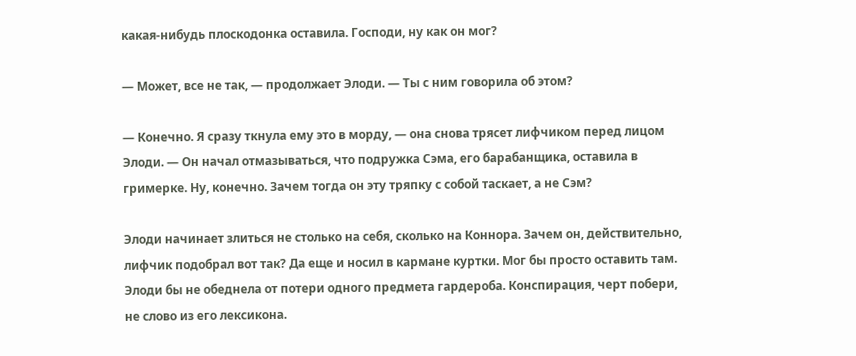какая-нибудь плоскодонка оставила. Господи, ну как он мог?

— Может, все не так, — продолжает Элоди. — Ты с ним говорила об этом?

— Конечно. Я сразу ткнула ему это в морду, — она снова трясет лифчиком перед лицом Элоди. — Он начал отмазываться, что подружка Сэма, его барабанщика, оставила в гримерке. Ну, конечно. Зачем тогда он эту тряпку с собой таскает, а не Сэм?

Элоди начинает злиться не столько на себя, сколько на Коннора. Зачем он, действительно, лифчик подобрал вот так? Да еще и носил в кармане куртки. Мог бы просто оставить там. Элоди бы не обеднела от потери одного предмета гардероба. Конспирация, черт побери, не слово из его лексикона.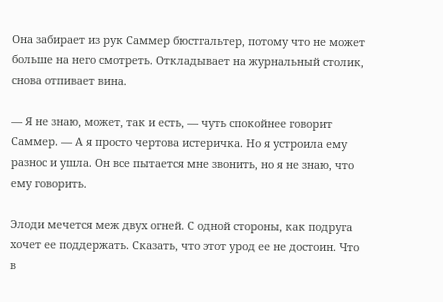Она забирает из рук Саммер бюстгальтер, потому что не может больше на него смотреть. Откладывает на журнальный столик, снова отпивает вина.

— Я не знаю, может, так и есть, — чуть спокойнее говорит Саммер. — А я просто чертова истеричка. Но я устроила ему разнос и ушла. Он все пытается мне звонить, но я не знаю, что ему говорить.

Элоди мечется меж двух огней. С одной стороны, как подруга хочет ее поддержать. Сказать, что этот урод ее не достоин. Что в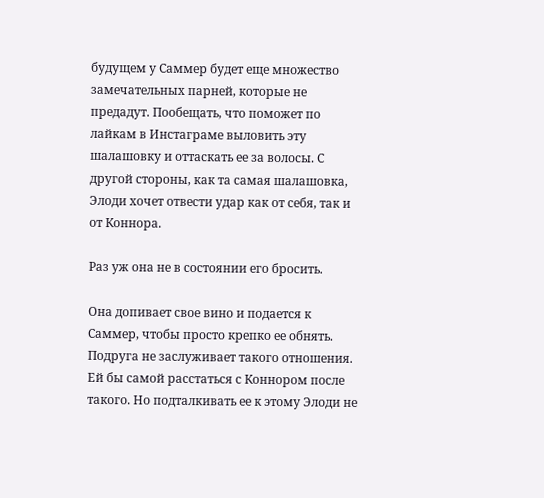будущем у Саммер будет еще множество замечательных парней, которые не предадут. Пообещать, что поможет по лайкам в Инстаграме выловить эту шалашовку и оттаскать ее за волосы. С другой стороны, как та самая шалашовка, Элоди хочет отвести удар как от себя, так и от Коннора.

Раз уж она не в состоянии его бросить.

Она допивает свое вино и подается к Саммер, чтобы просто крепко ее обнять. Подруга не заслуживает такого отношения. Ей бы самой расстаться с Коннором после такого. Но подталкивать ее к этому Элоди не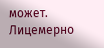может. Лицемерно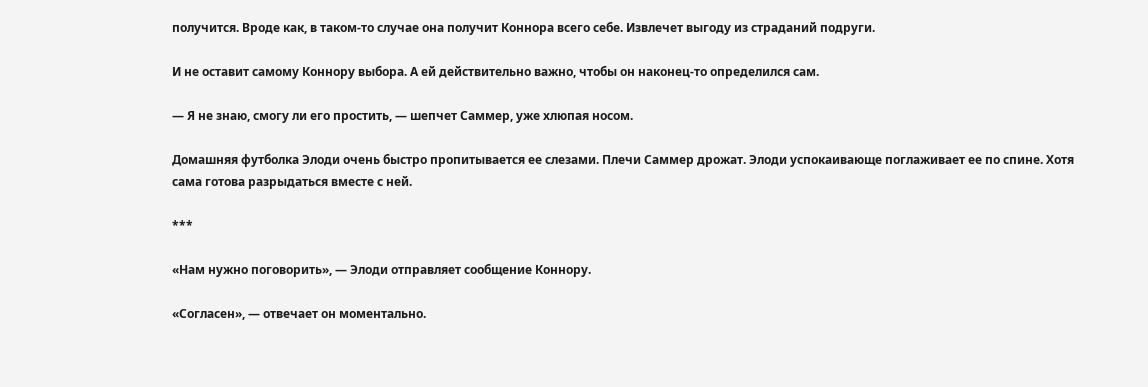получится. Вроде как, в таком-то случае она получит Коннора всего себе. Извлечет выгоду из страданий подруги.

И не оставит самому Коннору выбора. А ей действительно важно, чтобы он наконец-то определился сам.

— Я не знаю, смогу ли его простить, — шепчет Саммер, уже хлюпая носом.

Домашняя футболка Элоди очень быстро пропитывается ее слезами. Плечи Саммер дрожат. Элоди успокаивающе поглаживает ее по спине. Хотя сама готова разрыдаться вместе с ней.

***

«Нам нужно поговорить», — Элоди отправляет сообщение Коннору.

«Согласен», — отвечает он моментально.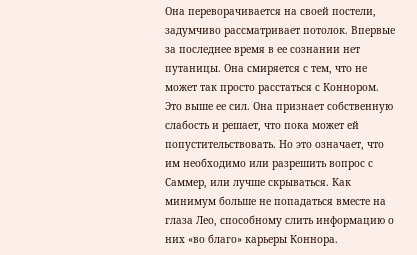Она переворачивается на своей постели, задумчиво рассматривает потолок. Впервые за последнее время в ее сознании нет путаницы. Она смиряется с тем, что не может так просто расстаться с Коннором. Это выше ее сил. Она признает собственную слабость и решает, что пока может ей попустительствовать. Но это означает, что им необходимо или разрешить вопрос с Саммер, или лучше скрываться. Как минимум больше не попадаться вместе на глаза Лео, способному слить информацию о них «во благо» карьеры Коннора.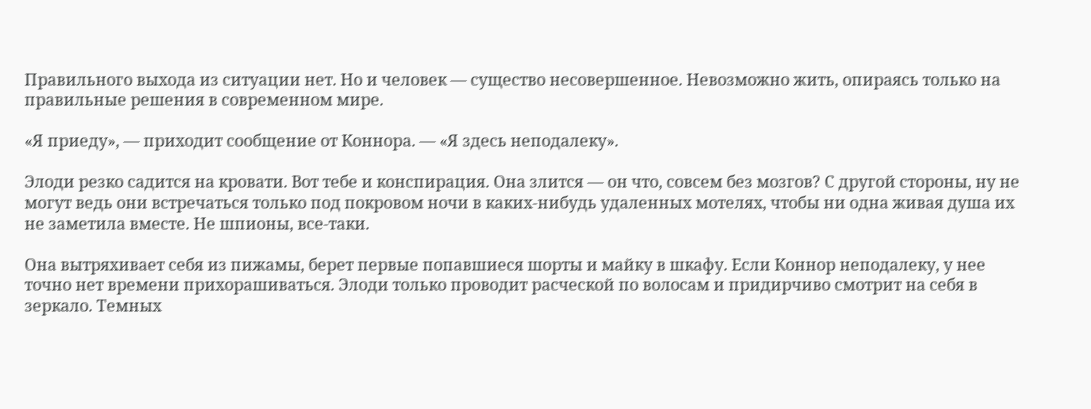Правильного выхода из ситуации нет. Но и человек — существо несовершенное. Невозможно жить, опираясь только на правильные решения в современном мире.

«Я приеду», — приходит сообщение от Коннора. — «Я здесь неподалеку».

Элоди резко садится на кровати. Вот тебе и конспирация. Она злится — он что, совсем без мозгов? С другой стороны, ну не могут ведь они встречаться только под покровом ночи в каких-нибудь удаленных мотелях, чтобы ни одна живая душа их не заметила вместе. Не шпионы, все-таки.

Она вытряхивает себя из пижамы, берет первые попавшиеся шорты и майку в шкафу. Если Коннор неподалеку, у нее точно нет времени прихорашиваться. Элоди только проводит расческой по волосам и придирчиво смотрит на себя в зеркало. Темных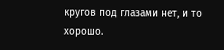кругов под глазами нет, и то хорошо.